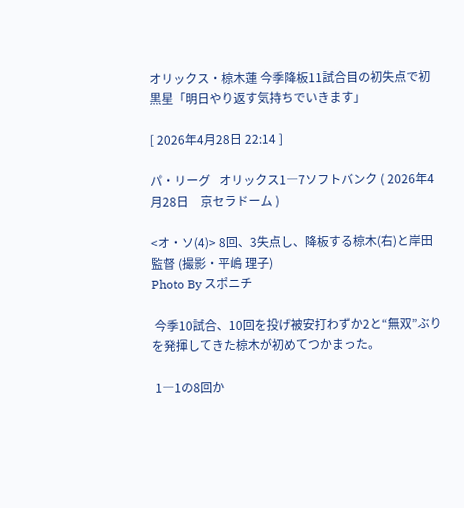オリックス・椋木蓮 今季降板11試合目の初失点で初黒星「明日やり返す気持ちでいきます」

[ 2026年4月28日 22:14 ]

パ・リーグ   オリックス1―7ソフトバンク ( 2026年4月28日    京セラドーム )

<オ・ソ(4)> 8回、3失点し、降板する椋木(右)と岸田監督 (撮影・平嶋 理子)
Photo By スポニチ

 今季10試合、10回を投げ被安打わずか2と“無双”ぶりを発揮してきた椋木が初めてつかまった。

 1―1の8回か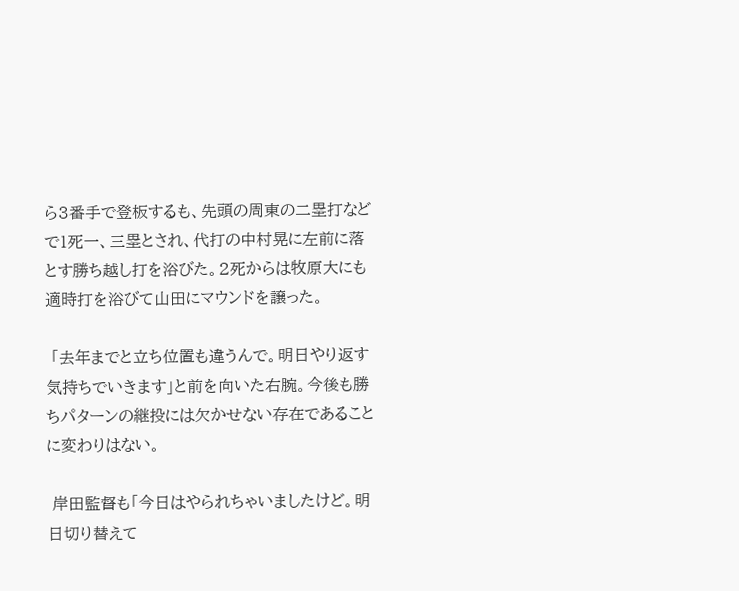ら3番手で登板するも、先頭の周東の二塁打などで1死一、三塁とされ、代打の中村晃に左前に落とす勝ち越し打を浴びた。2死からは牧原大にも適時打を浴びて山田にマウンドを譲った。

 「去年までと立ち位置も違うんで。明日やり返す気持ちでいきます」と前を向いた右腕。今後も勝ちパターンの継投には欠かせない存在であることに変わりはない。

 岸田監督も「今日はやられちゃいましたけど。明日切り替えて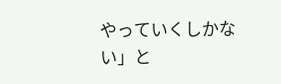やっていくしかない」と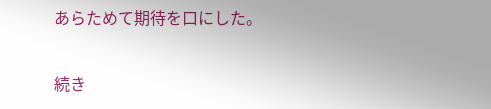あらためて期待を口にした。

続き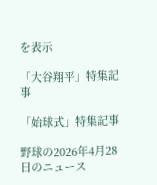を表示

「大谷翔平」特集記事

「始球式」特集記事

野球の2026年4月28日のニュース